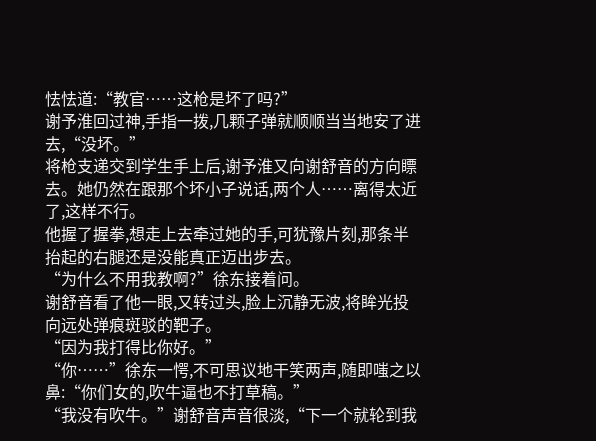怯怯道:“教官……这枪是坏了吗?”
谢予淮回过神,手指一拨,几颗子弹就顺顺当当地安了进去,“没坏。”
将枪支递交到学生手上后,谢予淮又向谢舒音的方向瞟去。她仍然在跟那个坏小子说话,两个人……离得太近了,这样不行。
他握了握拳,想走上去牵过她的手,可犹豫片刻,那条半抬起的右腿还是没能真正迈出步去。
“为什么不用我教啊?”徐东接着问。
谢舒音看了他一眼,又转过头,脸上沉静无波,将眸光投向远处弹痕斑驳的靶子。
“因为我打得比你好。”
“你……”徐东一愕,不可思议地干笑两声,随即嗤之以鼻:“你们女的,吹牛逼也不打草稿。”
“我没有吹牛。”谢舒音声音很淡,“下一个就轮到我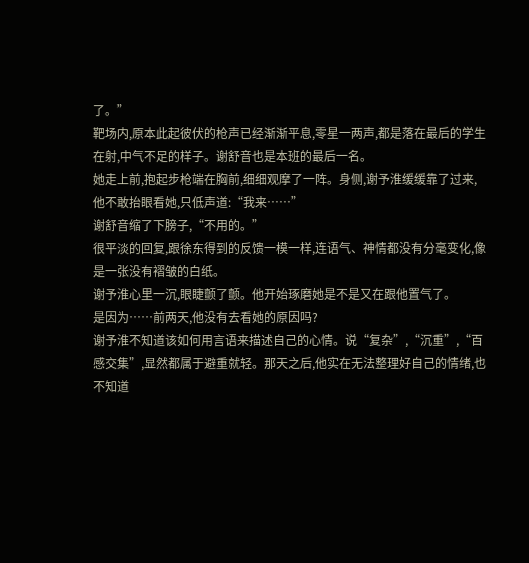了。”
靶场内,原本此起彼伏的枪声已经渐渐平息,零星一两声,都是落在最后的学生在射,中气不足的样子。谢舒音也是本班的最后一名。
她走上前,抱起步枪端在胸前,细细观摩了一阵。身侧,谢予淮缓缓靠了过来,他不敢抬眼看她,只低声道:“我来……”
谢舒音缩了下膀子,“不用的。”
很平淡的回复,跟徐东得到的反馈一模一样,连语气、神情都没有分毫变化,像是一张没有褶皱的白纸。
谢予淮心里一沉,眼睫颤了颤。他开始琢磨她是不是又在跟他置气了。
是因为……前两天,他没有去看她的原因吗?
谢予淮不知道该如何用言语来描述自己的心情。说“复杂”,“沉重”,“百感交集”,显然都属于避重就轻。那天之后,他实在无法整理好自己的情绪,也不知道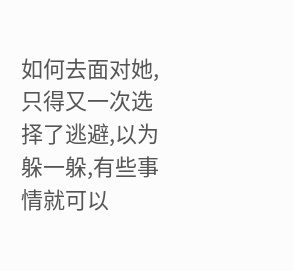如何去面对她,只得又一次选择了逃避,以为躲一躲,有些事情就可以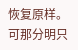恢复原样。
可那分明只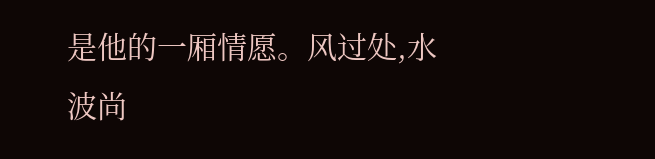是他的一厢情愿。风过处,水波尚